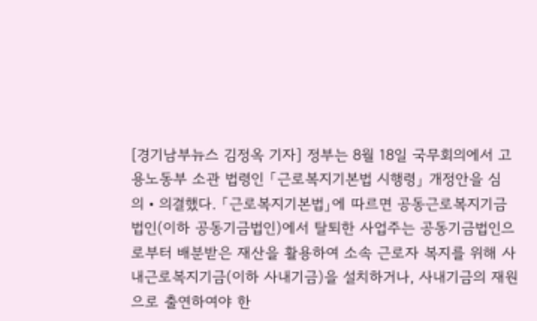[경기남부뉴스 김정옥 기자] 정부는 8월 18일 국무회의에서 고용노동부 소관 법령인 「근로복지기본법 시행령」 개정안을 심의‧의결했다. 「근로복지기본법」에 따르면 공동근로복지기금법인(이하 공동기금법인)에서 탈퇴한 사업주는 공동기금법인으로부터 배분받은 재산을 활용하여 소속 근로자 복지를 위해 사내근로복지기금(이하 사내기금)을 설치하거나, 사내기금의 재원으로 출연하여야 한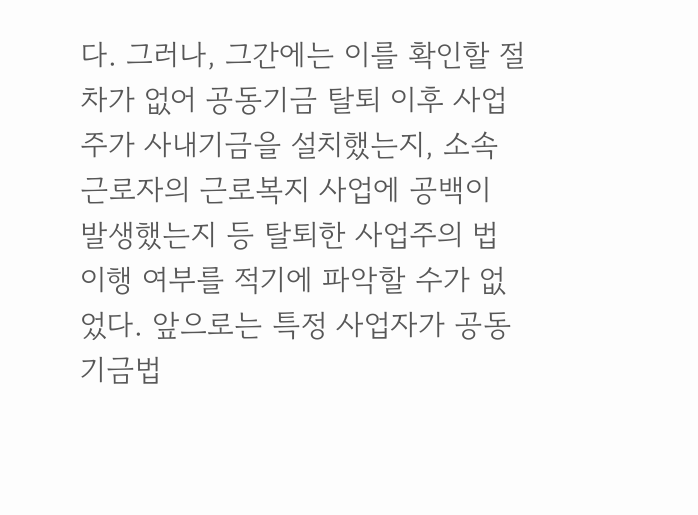다. 그러나, 그간에는 이를 확인할 절차가 없어 공동기금 탈퇴 이후 사업주가 사내기금을 설치했는지, 소속 근로자의 근로복지 사업에 공백이 발생했는지 등 탈퇴한 사업주의 법 이행 여부를 적기에 파악할 수가 없었다. 앞으로는 특정 사업자가 공동기금법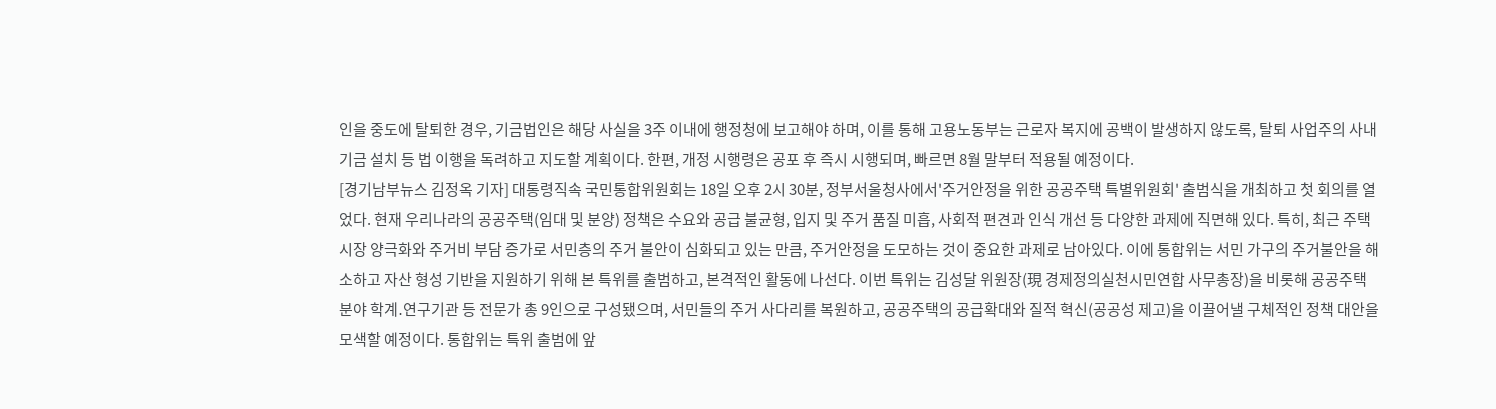인을 중도에 탈퇴한 경우, 기금법인은 해당 사실을 3주 이내에 행정청에 보고해야 하며, 이를 통해 고용노동부는 근로자 복지에 공백이 발생하지 않도록, 탈퇴 사업주의 사내기금 설치 등 법 이행을 독려하고 지도할 계획이다. 한편, 개정 시행령은 공포 후 즉시 시행되며, 빠르면 8월 말부터 적용될 예정이다.
[경기남부뉴스 김정옥 기자] 대통령직속 국민통합위원회는 18일 오후 2시 30분, 정부서울청사에서'주거안정을 위한 공공주택 특별위원회' 출범식을 개최하고 첫 회의를 열었다. 현재 우리나라의 공공주택(임대 및 분양) 정책은 수요와 공급 불균형, 입지 및 주거 품질 미흡, 사회적 편견과 인식 개선 등 다양한 과제에 직면해 있다. 특히, 최근 주택시장 양극화와 주거비 부담 증가로 서민층의 주거 불안이 심화되고 있는 만큼, 주거안정을 도모하는 것이 중요한 과제로 남아있다. 이에 통합위는 서민 가구의 주거불안을 해소하고 자산 형성 기반을 지원하기 위해 본 특위를 출범하고, 본격적인 활동에 나선다. 이번 특위는 김성달 위원장(現 경제정의실천시민연합 사무총장)을 비롯해 공공주택 분야 학계․연구기관 등 전문가 총 9인으로 구성됐으며, 서민들의 주거 사다리를 복원하고, 공공주택의 공급확대와 질적 혁신(공공성 제고)을 이끌어낼 구체적인 정책 대안을 모색할 예정이다. 통합위는 특위 출범에 앞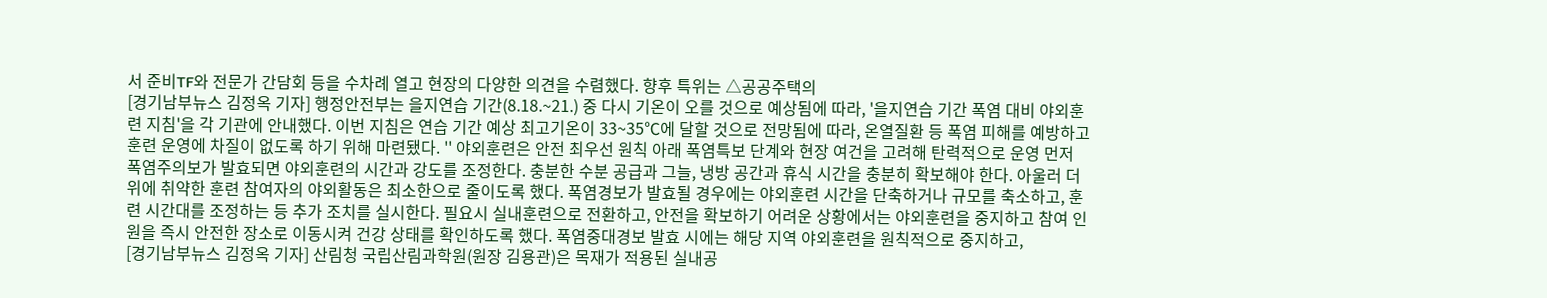서 준비TF와 전문가 간담회 등을 수차례 열고 현장의 다양한 의견을 수렴했다. 향후 특위는 △공공주택의
[경기남부뉴스 김정옥 기자] 행정안전부는 을지연습 기간(8.18.~21.) 중 다시 기온이 오를 것으로 예상됨에 따라, '을지연습 기간 폭염 대비 야외훈련 지침'을 각 기관에 안내했다. 이번 지침은 연습 기간 예상 최고기온이 33~35℃에 달할 것으로 전망됨에 따라, 온열질환 등 폭염 피해를 예방하고 훈련 운영에 차질이 없도록 하기 위해 마련됐다. '' 야외훈련은 안전 최우선 원칙 아래 폭염특보 단계와 현장 여건을 고려해 탄력적으로 운영 먼저 폭염주의보가 발효되면 야외훈련의 시간과 강도를 조정한다. 충분한 수분 공급과 그늘, 냉방 공간과 휴식 시간을 충분히 확보해야 한다. 아울러 더위에 취약한 훈련 참여자의 야외활동은 최소한으로 줄이도록 했다. 폭염경보가 발효될 경우에는 야외훈련 시간을 단축하거나 규모를 축소하고, 훈련 시간대를 조정하는 등 추가 조치를 실시한다. 필요시 실내훈련으로 전환하고, 안전을 확보하기 어려운 상황에서는 야외훈련을 중지하고 참여 인원을 즉시 안전한 장소로 이동시켜 건강 상태를 확인하도록 했다. 폭염중대경보 발효 시에는 해당 지역 야외훈련을 원칙적으로 중지하고,
[경기남부뉴스 김정옥 기자] 산림청 국립산림과학원(원장 김용관)은 목재가 적용된 실내공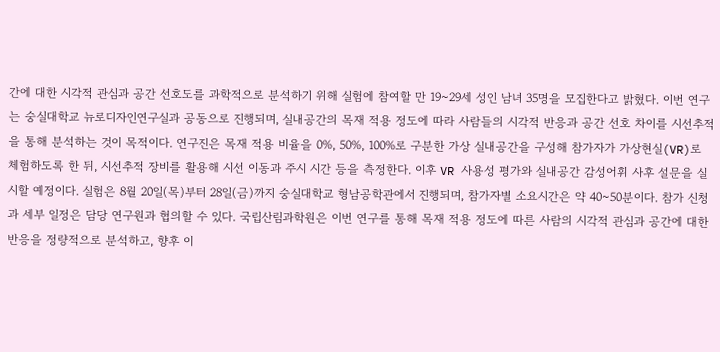간에 대한 시각적 관심과 공간 선호도를 과학적으로 분석하기 위해 실험에 참여할 만 19~29세 성인 남녀 35명을 모집한다고 밝혔다. 이번 연구는 숭실대학교 뉴로디자인연구실과 공동으로 진행되며, 실내공간의 목재 적용 정도에 따라 사람들의 시각적 반응과 공간 선호 차이를 시선추적을 통해 분석하는 것이 목적이다. 연구진은 목재 적용 비율을 0%, 50%, 100%로 구분한 가상 실내공간을 구성해 참가자가 가상현실(VR)로 체험하도록 한 뒤, 시선추적 장비를 활용해 시선 이동과 주시 시간 등을 측정한다. 이후 VR 사용성 평가와 실내공간 감성어휘 사후 설문을 실시할 예정이다. 실험은 8월 20일(목)부터 28일(금)까지 숭실대학교 형남공학관에서 진행되며, 참가자별 소요시간은 약 40~50분이다. 참가 신청과 세부 일정은 담당 연구원과 협의할 수 있다. 국립산림과학원은 이번 연구를 통해 목재 적용 정도에 따른 사람의 시각적 관심과 공간에 대한 반응을 정량적으로 분석하고, 향후 이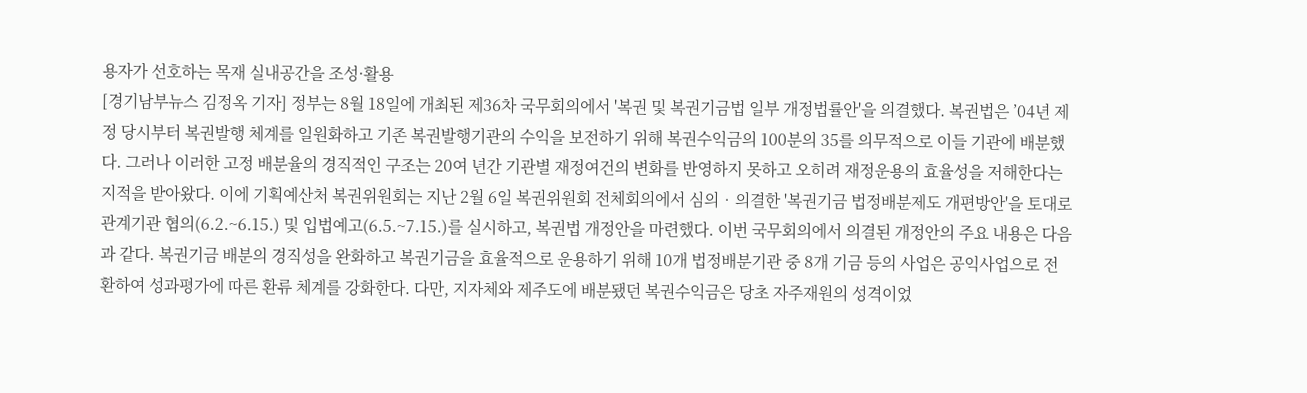용자가 선호하는 목재 실내공간을 조성·활용
[경기남부뉴스 김정옥 기자] 정부는 8월 18일에 개최된 제36차 국무회의에서 '복권 및 복권기금법 일부 개정법률안'을 의결했다. 복권법은 ’04년 제정 당시부터 복권발행 체계를 일원화하고 기존 복권발행기관의 수익을 보전하기 위해 복권수익금의 100분의 35를 의무적으로 이들 기관에 배분했다. 그러나 이러한 고정 배분율의 경직적인 구조는 20여 년간 기관별 재정여건의 변화를 반영하지 못하고 오히려 재정운용의 효율성을 저해한다는 지적을 받아왔다. 이에 기획예산처 복권위원회는 지난 2월 6일 복권위원회 전체회의에서 심의‧의결한 '복권기금 법정배분제도 개편방안'을 토대로 관계기관 협의(6.2.~6.15.) 및 입법예고(6.5.~7.15.)를 실시하고, 복권법 개정안을 마련했다. 이번 국무회의에서 의결된 개정안의 주요 내용은 다음과 같다. 복권기금 배분의 경직성을 완화하고 복권기금을 효율적으로 운용하기 위해 10개 법정배분기관 중 8개 기금 등의 사업은 공익사업으로 전환하여 성과평가에 따른 환류 체계를 강화한다. 다만, 지자체와 제주도에 배분됐던 복권수익금은 당초 자주재원의 성격이었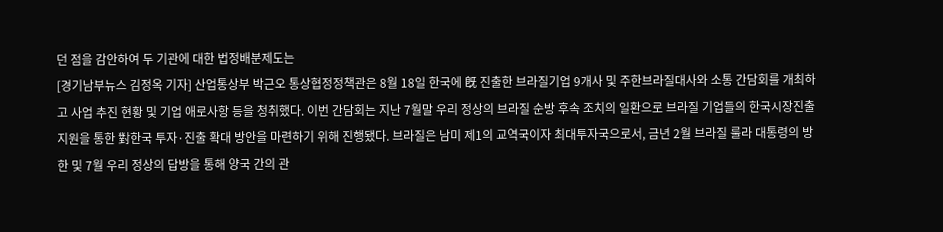던 점을 감안하여 두 기관에 대한 법정배분제도는
[경기남부뉴스 김정옥 기자] 산업통상부 박근오 통상협정정책관은 8월 18일 한국에 旣 진출한 브라질기업 9개사 및 주한브라질대사와 소통 간담회를 개최하고 사업 추진 현황 및 기업 애로사항 등을 청취했다. 이번 간담회는 지난 7월말 우리 정상의 브라질 순방 후속 조치의 일환으로 브라질 기업들의 한국시장진출 지원을 통한 對한국 투자·진출 확대 방안을 마련하기 위해 진행됐다. 브라질은 남미 제1의 교역국이자 최대투자국으로서, 금년 2월 브라질 룰라 대통령의 방한 및 7월 우리 정상의 답방을 통해 양국 간의 관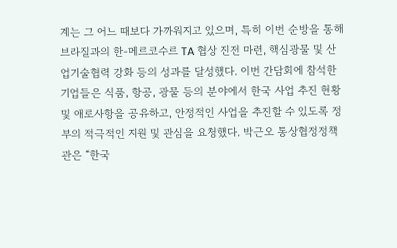계는 그 어느 때보다 가까워지고 있으며, 특히 이번 순방을 통해 브라질과의 한-메르코수르 TA 협상 진전 마련, 핵심광물 및 산업기술협력 강화 등의 성과를 달성했다. 이번 간담회에 참석한 기업들은 식품, 항공, 광물 등의 분야에서 한국 사업 추진 현황 및 애로사항을 공유하고, 안정적인 사업을 추진할 수 있도록 정부의 적극적인 지원 및 관심을 요청했다. 박근오 통상협정정책관은 “한국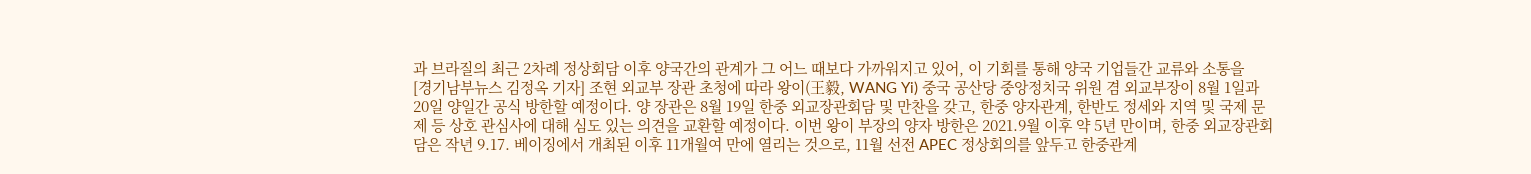과 브라질의 최근 2차례 정상회담 이후 양국간의 관계가 그 어느 때보다 가까워지고 있어, 이 기회를 통해 양국 기업들간 교류와 소통을
[경기남부뉴스 김정옥 기자] 조현 외교부 장관 초청에 따라 왕이(王毅, WANG Yi) 중국 공산당 중앙정치국 위원 겸 외교부장이 8월 1일과 20일 양일간 공식 방한할 예정이다. 양 장관은 8월 19일 한중 외교장관회담 및 만찬을 갖고, 한중 양자관계, 한반도 정세와 지역 및 국제 문제 등 상호 관심사에 대해 심도 있는 의견을 교환할 예정이다. 이번 왕이 부장의 양자 방한은 2021.9월 이후 약 5년 만이며, 한중 외교장관회담은 작년 9.17. 베이징에서 개최된 이후 11개월여 만에 열리는 것으로, 11월 선전 APEC 정상회의를 앞두고 한중관계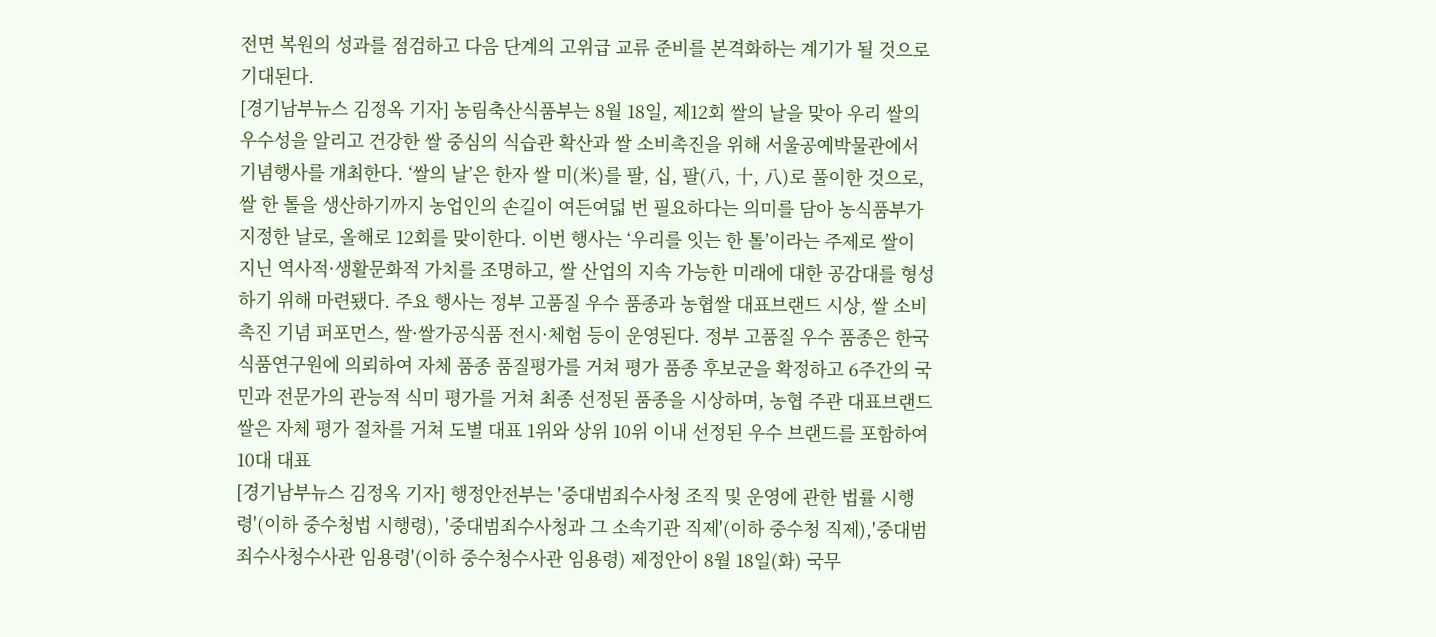전면 복원의 성과를 점검하고 다음 단계의 고위급 교류 준비를 본격화하는 계기가 될 것으로 기대된다.
[경기남부뉴스 김정옥 기자] 농림축산식품부는 8월 18일, 제12회 쌀의 날을 맞아 우리 쌀의 우수성을 알리고 건강한 쌀 중심의 식습관 확산과 쌀 소비촉진을 위해 서울공예박물관에서 기념행사를 개최한다. ‘쌀의 날’은 한자 쌀 미(米)를 팔, 십, 팔(八, 十, 八)로 풀이한 것으로, 쌀 한 톨을 생산하기까지 농업인의 손길이 여든여덟 번 필요하다는 의미를 담아 농식품부가 지정한 날로, 올해로 12회를 맞이한다. 이번 행사는 ‘우리를 잇는 한 톨’이라는 주제로 쌀이 지닌 역사적·생활문화적 가치를 조명하고, 쌀 산업의 지속 가능한 미래에 대한 공감대를 형성하기 위해 마련됐다. 주요 행사는 정부 고품질 우수 품종과 농협쌀 대표브랜드 시상, 쌀 소비촉진 기념 퍼포먼스, 쌀·쌀가공식품 전시·체험 등이 운영된다. 정부 고품질 우수 품종은 한국식품연구원에 의뢰하여 자체 품종 품질평가를 거쳐 평가 품종 후보군을 확정하고 6주간의 국민과 전문가의 관능적 식미 평가를 거쳐 최종 선정된 품종을 시상하며, 농협 주관 대표브랜드 쌀은 자체 평가 절차를 거쳐 도별 대표 1위와 상위 10위 이내 선정된 우수 브랜드를 포함하여 10대 대표
[경기남부뉴스 김정옥 기자] 행정안전부는 '중대범죄수사청 조직 및 운영에 관한 법률 시행령'(이하 중수청법 시행령), '중대범죄수사청과 그 소속기관 직제'(이하 중수청 직제),'중대범죄수사청수사관 임용령'(이하 중수청수사관 임용령) 제정안이 8월 18일(화) 국무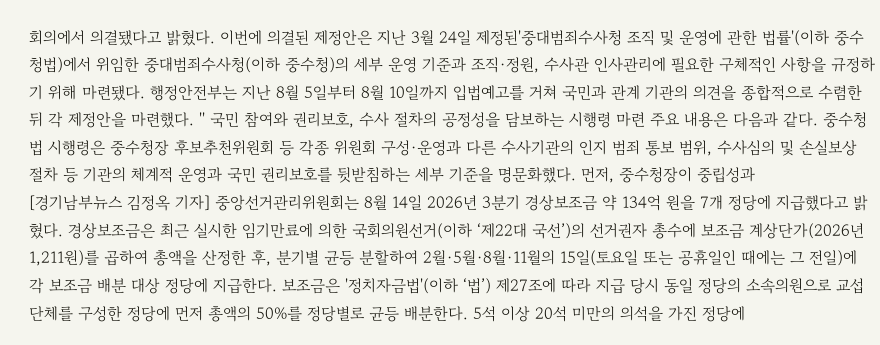회의에서 의결됐다고 밝혔다. 이번에 의결된 제정안은 지난 3월 24일 제정된'중대범죄수사청 조직 및 운영에 관한 법률'(이하 중수청법)에서 위임한 중대범죄수사청(이하 중수청)의 세부 운영 기준과 조직·정원, 수사관 인사관리에 필요한 구체적인 사항을 규정하기 위해 마련됐다. 행정안전부는 지난 8월 5일부터 8월 10일까지 입법예고를 거쳐 국민과 관계 기관의 의견을 종합적으로 수렴한 뒤 각 제정안을 마련했다. '' 국민 참여와 권리보호, 수사 절차의 공정성을 담보하는 시행령 마련 주요 내용은 다음과 같다. 중수청법 시행령은 중수청장 후보추천위원회 등 각종 위원회 구성·운영과 다른 수사기관의 인지 범죄 통보 범위, 수사심의 및 손실보상 절차 등 기관의 체계적 운영과 국민 권리보호를 뒷받침하는 세부 기준을 명문화했다. 먼저, 중수청장이 중립성과
[경기남부뉴스 김정옥 기자] 중앙선거관리위원회는 8월 14일 2026년 3분기 경상보조금 약 134억 원을 7개 정당에 지급했다고 밝혔다. 경상보조금은 최근 실시한 임기만료에 의한 국회의원선거(이하 ‘제22대 국선’)의 선거권자 총수에 보조금 계상단가(2026년 1,211원)를 곱하여 총액을 산정한 후, 분기별 균등 분할하여 2월·5월·8월·11월의 15일(토요일 또는 공휴일인 때에는 그 전일)에 각 보조금 배분 대상 정당에 지급한다. 보조금은 '정치자금법'(이하 ‘법’) 제27조에 따라 지급 당시 동일 정당의 소속의원으로 교섭단체를 구성한 정당에 먼저 총액의 50%를 정당별로 균등 배분한다. 5석 이상 20석 미만의 의석을 가진 정당에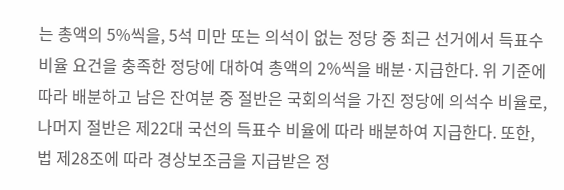는 총액의 5%씩을, 5석 미만 또는 의석이 없는 정당 중 최근 선거에서 득표수 비율 요건을 충족한 정당에 대하여 총액의 2%씩을 배분·지급한다. 위 기준에 따라 배분하고 남은 잔여분 중 절반은 국회의석을 가진 정당에 의석수 비율로, 나머지 절반은 제22대 국선의 득표수 비율에 따라 배분하여 지급한다. 또한, 법 제28조에 따라 경상보조금을 지급받은 정